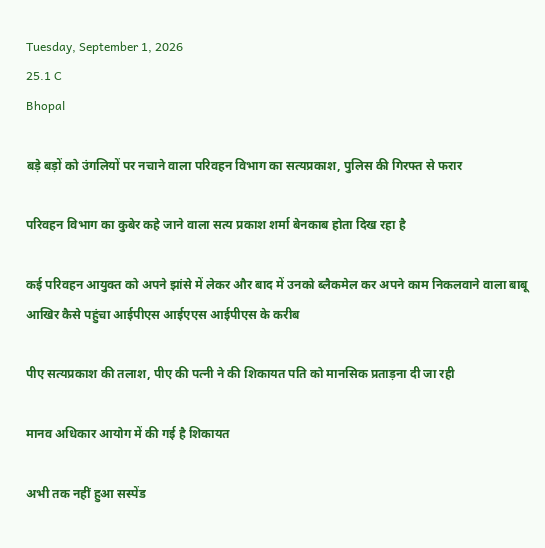Tuesday, September 1, 2026
25.1 C
Bhopal

बड़े बड़ों को उंगलियों पर नचाने वाला परिवहन विभाग का सत्यप्रकाश, पुलिस की गिरफ्त से फरार

परिवहन विभाग का कुबेर कहे जाने वाला सत्य प्रकाश शर्मा बेनकाब होता दिख रहा है

कई परिवहन आयुक्त को अपने झांसे में लेकर और बाद में उनको ब्लैकमेल कर अपने काम निकलवाने वाला बाबू आखिर कैसे पहुंचा आईपीएस आईएएस आईपीएस के करीब‌‌

पीए सत्यप्रकाश की तलाश, पीए की पत्नी ने की शिकायत पति को मानसिक प्रताड़ना दी जा रही

मानव अधिकार आयोग में की गई है शिकायत

अभी तक नहीं हुआ सस्पेंड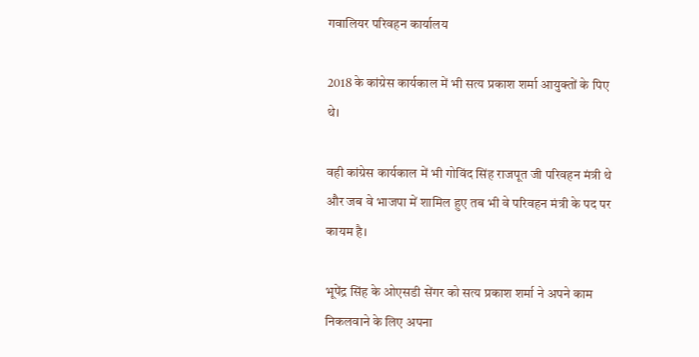गवालियर परिवहन कार्यालय

2018 के कांग्रेस कार्यकाल में भी सत्य प्रकाश शर्मा आयुक्तों के पिए थे।

वही कांग्रेस कार्यकाल में भी गोविंद सिंह राजपूत जी परिवहन मंत्री थे और जब वे भाजपा में शामिल हुए तब भी वे परिवहन मंत्री के पद पर कायम है।

भूपेंद्र सिंह के ओएसडी सेंगर को सत्य प्रकाश शर्मा ने अपने काम निकलवाने के लिए अपना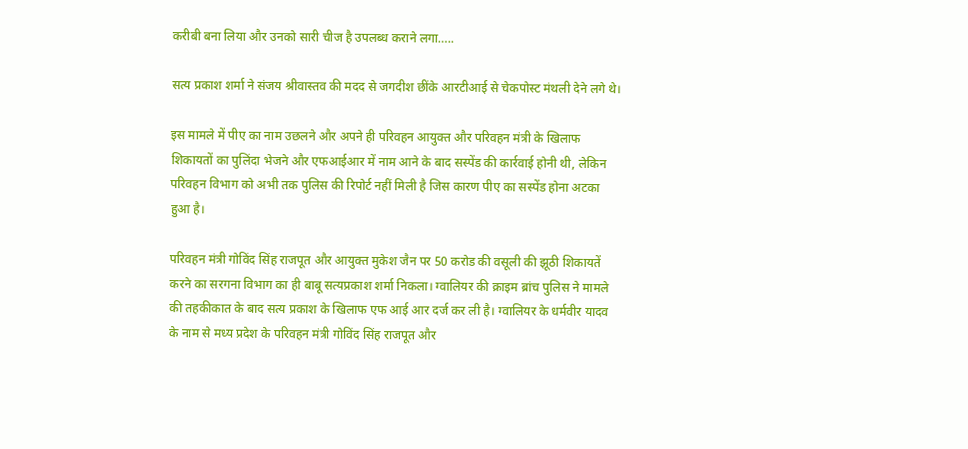करीबी बना लिया और उनको सारी चीज है उपलब्ध कराने लगा…..

सत्य प्रकाश शर्मा ने संजय श्रीवास्तव की मदद से जगदीश छींके आरटीआई से चेकपोस्ट मंथली देने लगे थे।

इस मामले में पीए का नाम उछलने और अपने ही परिवहन आयुक्त और परिवहन मंत्री के खिलाफ शिकायतों का पुलिंदा भेजने और एफआईआर में नाम आने के बाद सस्पेंड की कार्रवाई होनी थी, लेकिन परिवहन विभाग को अभी तक पुलिस की रिपोर्ट नहीं मिली है जिस कारण पीए का सस्पेंड होना अटका हुआ है।

परिवहन मंत्री गोविंद सिंह राजपूत और आयुक्त मुकेश जैन पर 50 करोड की वसूली की झूठी शिकायतें करने का सरगना विभाग का ही बाबू सत्यप्रकाश शर्मा निकला। ग्वालियर की क्राइम ब्रांच पुलिस ने मामले की तहकीकात के बाद सत्य प्रकाश के खिलाफ एफ आई आर दर्ज कर ली है। ग्वालियर के धर्मवीर यादव के नाम से मध्य प्रदेश के परिवहन मंत्री गोविंद सिंह राजपूत और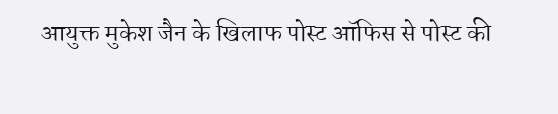आयुक्त मुकेश जैन के खिलाफ पोस्ट ऑफिस से पोस्ट की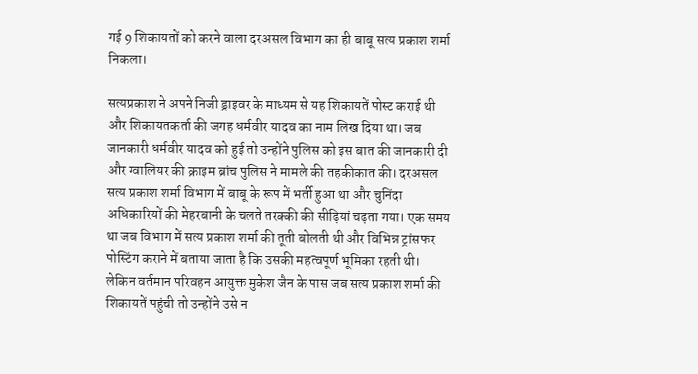गई 9 शिकायतों को करने वाला दरअसल विभाग का ही बाबू सत्य प्रकाश शर्मा निकला।

सत्यप्रकाश ने अपने निजी ड्राइवर के माध्यम से यह शिकायतें पोस्ट कराई थी और शिकायतकर्ता की जगह धर्मवीर यादव का नाम लिख दिया था। जब जानकारी धर्मवीर यादव को हुई तो उन्होंने पुलिस को इस बात की जानकारी दी और ग्वालियर की क्राइम ब्रांच पुलिस ने मामले की तहकीकात की। दरअसल सत्य प्रकाश शर्मा विभाग में बाबू के रूप में भर्ती हुआ था और चुनिंदा अधिकारियों की मेहरबानी के चलते तरक्की की सीढ़ियां चढ़ता गया। एक समय था जब विभाग में सत्य प्रकाश शर्मा की तूती बोलती थी और विभिन्न ट्रांसफर पोस्टिंग कराने में बताया जाता है कि उसकी महत्वपूर्ण भूमिका रहती थी। लेकिन वर्तमान परिवहन आयुक्त मुकेश जैन के पास जब सत्य प्रकाश शर्मा की शिकायतें पहुंची तो उन्होंने उसे न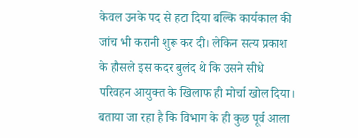केवल उनके पद से हटा दिया बल्कि कार्यकाल की जांच भी करानी शुरू कर दी। लेकिन सत्य प्रकाश के हौसले इस कदर बुलंद थे कि उसने सीधे परिवहन आयुक्त के खिलाफ ही मोर्चा खोल दिया। बताया जा रहा है कि विभाग के ही कुछ पूर्व आला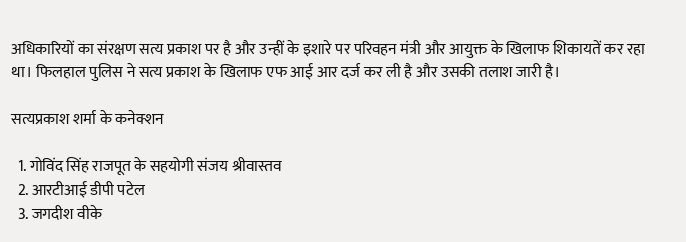अधिकारियों का संरक्षण सत्य प्रकाश पर है और उन्हीं के इशारे पर परिवहन मंत्री और आयुक्त के खिलाफ शिकायतें कर रहा था। फिलहाल पुलिस ने सत्य प्रकाश के खिलाफ एफ आई आर दर्ज कर ली है और उसकी तलाश जारी है।

सत्यप्रकाश शर्मा के कनेक्शन

  1. गोविंद सिंह राजपूत के सहयोगी संजय श्रीवास्तव
  2. आरटीआई डीपी पटेल
  3. जगदीश वीके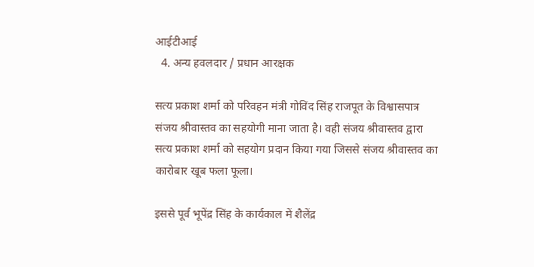आईटीआई
  4. अन्य हवलदार / प्रधान आरक्षक

सत्य प्रकाश शर्मा को परिवहन मंत्री गोविंद सिंह राजपूत के विश्वासपात्र संजय श्रीवास्तव का सहयोगी माना जाता है। वही संजय श्रीवास्तव द्वारा सत्य प्रकाश शर्मा को सहयोग प्रदान किया गया जिससे संजय श्रीवास्तव का कारोबार खूब फला फूला।

इससे पूर्व भूपेंद्र सिंह के कार्यकाल में शैलेंद्र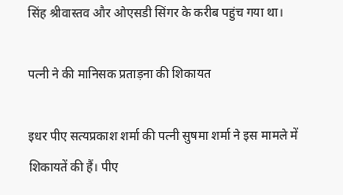सिंह श्रीवास्तव और ओएसडी सिंगर के करीब पहुंच गया था।

पत्नी ने की मानिसक प्रताड़ना की शिकायत

इधर पीए सत्यप्रकाश शर्मा की पत्नी सुषमा शर्मा ने इस मामले में शिकायतें की हैं। पीए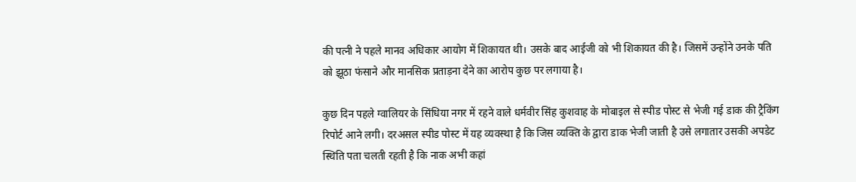की पत्नी ने पहले मानव अधिकार आयोग में शिकायत थी। उसके बाद आईजी को भी शिकायत की है। जिसमें उन्होंने उनके पति को झूठा फंसाने और मानसिक प्रताड़ना देने का आरोप कुछ पर लगाया है।

कुछ दिन पहले ग्वालियर के सिंधिया नगर में रहने वाले धर्मवीर सिंह कुशवाह के मोबाइल से स्पीड पोस्ट से भेजी गई डाक की ट्रैकिंग रिपोर्ट आने लगी। दरअसल स्पीड पोस्ट में यह व्यवस्था है कि जिस व्यक्ति के द्वारा डाक भेजी जाती है उसे लगातार उसकी अपडेट स्थिति पता चलती रहती है कि नाक अभी कहां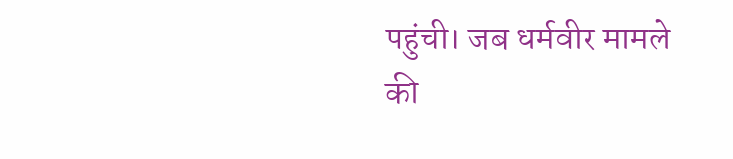पहुंची। जब धर्मवीर मामले की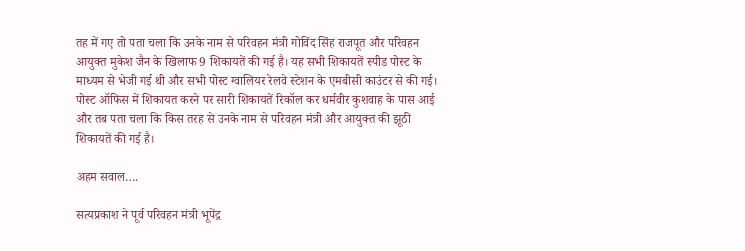तह में गए तो पता चला कि उनके नाम से परिवहन मंत्री गोविंद सिंह राजपूत और परिवहन आयुक्त मुकेश जैन के खिलाफ 9 शिकायतें की गई है। यह सभी शिकायतें स्पीड पोस्ट के माध्यम से भेजी गई थी और सभी पोस्ट ग्वालियर रेलवे स्टेशन के एमबीसी काउंटर से की गई। पोस्ट ऑफिस में शिकायत करने पर सारी शिकायतें रिकॉल कर धर्मवीर कुशवाह के पास आई और तब पता चला कि किस तरह से उनके नाम से परिवहन मंत्री और आयुक्त की झूठी शिकायतें की गई है।

अहम सवाल….

सत्यप्रकाश ने पूर्व परिवहन मंत्री भूपेंद्र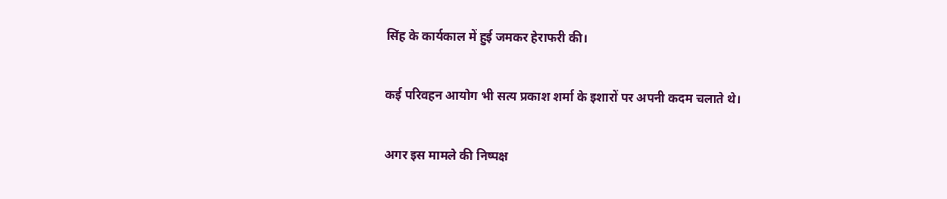सिंह के कार्यकाल में हुई जमकर हेराफरी की।

कई परिवहन आयोग भी सत्य प्रकाश शर्मा के इशारों पर अपनी कदम चलाते थे।

अगर इस मामले की निष्पक्ष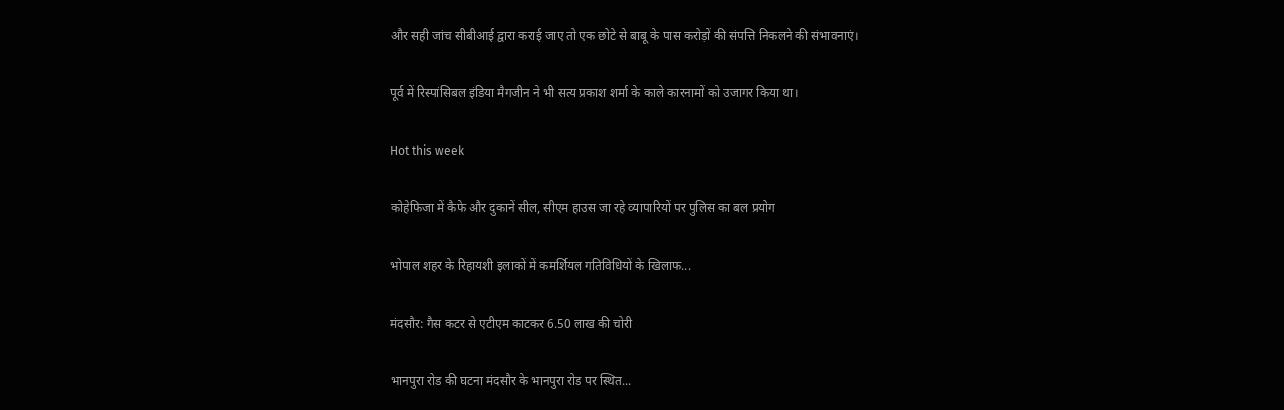और सही जांच सीबीआई द्वारा कराई जाए तो एक छोटे से बाबू के पास करोड़ों की संपत्ति निकलने की संभावनाएं।

पूर्व में रिस्पांसिबल इंडिया मैगजीन ने भी सत्य प्रकाश शर्मा के काले कारनामों को उजागर किया था।

Hot this week

कोहेफिजा में कैफे और दुकानें सील, सीएम हाउस जा रहे व्यापारियों पर पुलिस का बल प्रयोग

भोपाल शहर के रिहायशी इलाकों में कमर्शियल गतिविधियों के खिलाफ...

मंदसौर: गैस कटर से एटीएम काटकर 6.50 लाख की चोरी

भानपुरा रोड की घटना मंदसौर के भानपुरा रोड पर स्थित...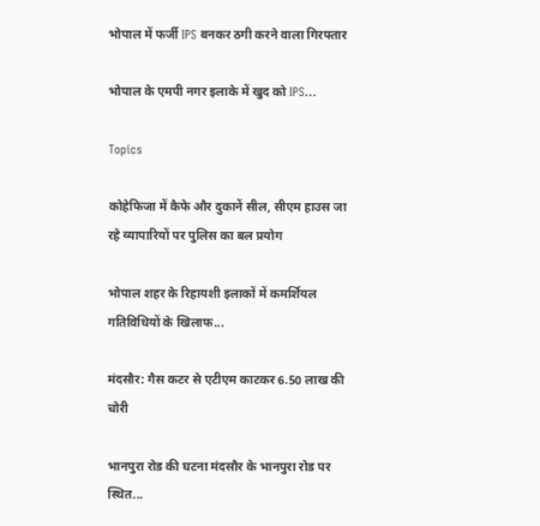भोपाल में फर्जी IPS बनकर ठगी करने वाला गिरफ्तार

भोपाल के एमपी नगर इलाके में खुद को IPS...

Topics

कोहेफिजा में कैफे और दुकानें सील, सीएम हाउस जा रहे व्यापारियों पर पुलिस का बल प्रयोग

भोपाल शहर के रिहायशी इलाकों में कमर्शियल गतिविधियों के खिलाफ...

मंदसौर: गैस कटर से एटीएम काटकर 6.50 लाख की चोरी

भानपुरा रोड की घटना मंदसौर के भानपुरा रोड पर स्थित...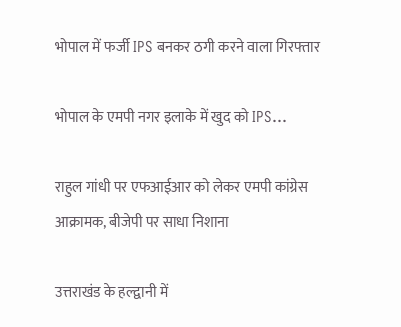भोपाल में फर्जी IPS बनकर ठगी करने वाला गिरफ्तार

भोपाल के एमपी नगर इलाके में खुद को IPS...

राहुल गांधी पर एफआईआर को लेकर एमपी कांग्रेस आक्रामक, बीजेपी पर साधा निशाना

उत्तराखंड के हल्द्वानी में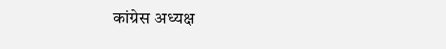कांग्रेस अध्यक्ष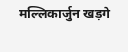मल्लिकार्जुन खड़गे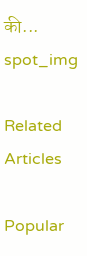की...
spot_img

Related Articles

Popular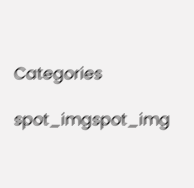Categories

spot_imgspot_img